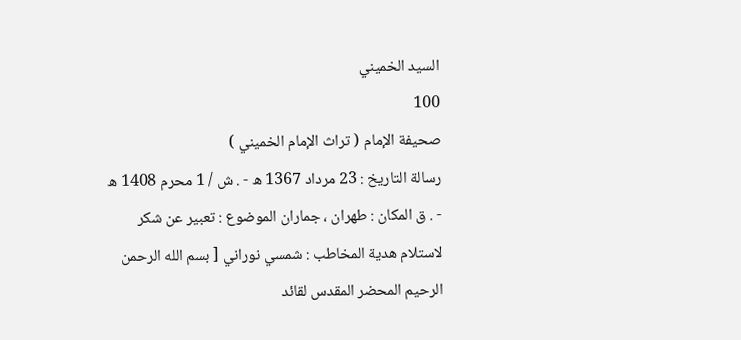السيد الخميني
100
صحيفة الإمام ( تراث الإمام الخميني )
رسالة التاريخ : 23 مرداد 1367 ه - . ش / 1 محرم 1408 ه - . ق المكان : طهران ، جماران الموضوع : تعبير عن شكر لاستلام هدية المخاطب : شمسي نوراني [ بسم الله الرحمن الرحيم المحضر المقدس لقائد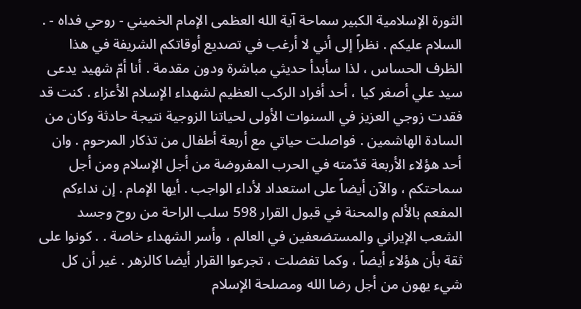الثورة الإسلامية الكبير سماحة آية الله العظمى الإمام الخميني - روحي فداه - . السلام عليكم . نظراً إلى أني لا أرغب في تصديع أوقاتكم الشريفة في هذا الظرف الحساس ، لذا سأبدأ حديثي مباشرة ودون مقدمة . أنا أمّ شهيد يدعى سيد علي أصغر كيا ، أحد أفراد الركب العظيم لشهداء الإسلام الأعزاء . كنت قد فقدت زوجي العزيز في السنوات الأولى لحياتنا الزوجية نتيجة حادثة وكان من السادة الهاشمين . فواصلت حياتي مع أربعة أطفال من تذكار المرحوم . وان أحد هؤلاء الأربعة قدّمته في الحرب المفروضة من أجل الإسلام ومن أجل سماحتكم ، والآن أيضاً على استعداد لأداء الواجب . أيها الإمام . إن نداءكم المفعم بالألم والمحنة في قبول القرار 598 سلب الراحة من روح وجسد الشعب الإيراني والمستضعفين في العالم ، وأسر الشهداء خاصة . . كونوا على ثقة بأن هؤلاء أيضاً ، وكما تفضلت ، تجرعوا القرار أيضا كالزهر . غير أن كل شيء يهون من أجل رضا الله ومصلحة الإسلام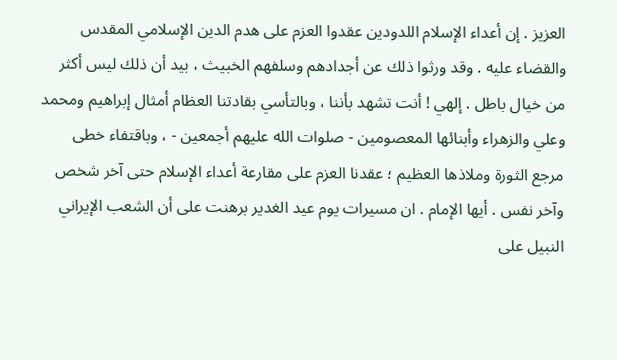العزيز . إن أعداء الإسلام اللدودين عقدوا العزم على هدم الدين الإسلامي المقدس والقضاء عليه . وقد ورثوا ذلك عن أجدادهم وسلفهم الخبيث ، بيد أن ذلك ليس أكثر من خيال باطل . إلهي ! أنت تشهد بأننا ، وبالتأسي بقادتنا العظام أمثال إبراهيم ومحمد وعلي والزهراء وأبنائها المعصومين - صلوات الله عليهم أجمعين - ، وباقتفاء خطى مرجع الثورة وملاذها العظيم ؛ عقدنا العزم على مقارعة أعداء الإسلام حتى آخر شخص وآخر نفس . أيها الإمام . ان مسيرات يوم عيد الغدير برهنت على أن الشعب الإيراني النبيل على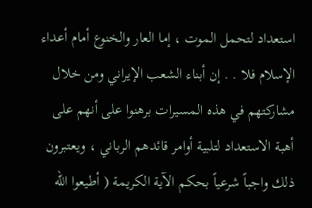استعداد لتحمل الموت ، إما العار والخنوع أمام أعداء الإسلام فلا . . إن أبناء الشعب الإيراني ومن خلال مشاركتهم في هذه المسيرات برهنوا على أنهم على أهبة الاستعداد لتلبية أوامر قائدهم الرباني ، ويعتبرون ذلك واجباً شرعياً بحكم الآية الكريمة ( أطيعوا الله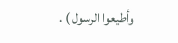وأطيعوا الرسول ) .